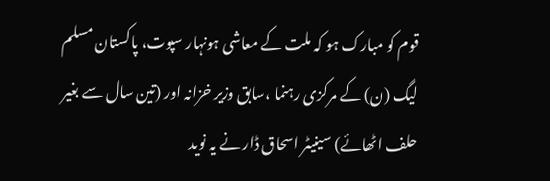قوم کو مبارک ہو کہ ملت کے معاشی ہونہار سپوت، پاکستان مسلم لیگ (ن) کے مرکزی رہنما ،سابق وزیر خزانہ اور (تین سال سے بغیر حلف اٹھائے) سینیٹر اسحاق ڈار نے یہ نوید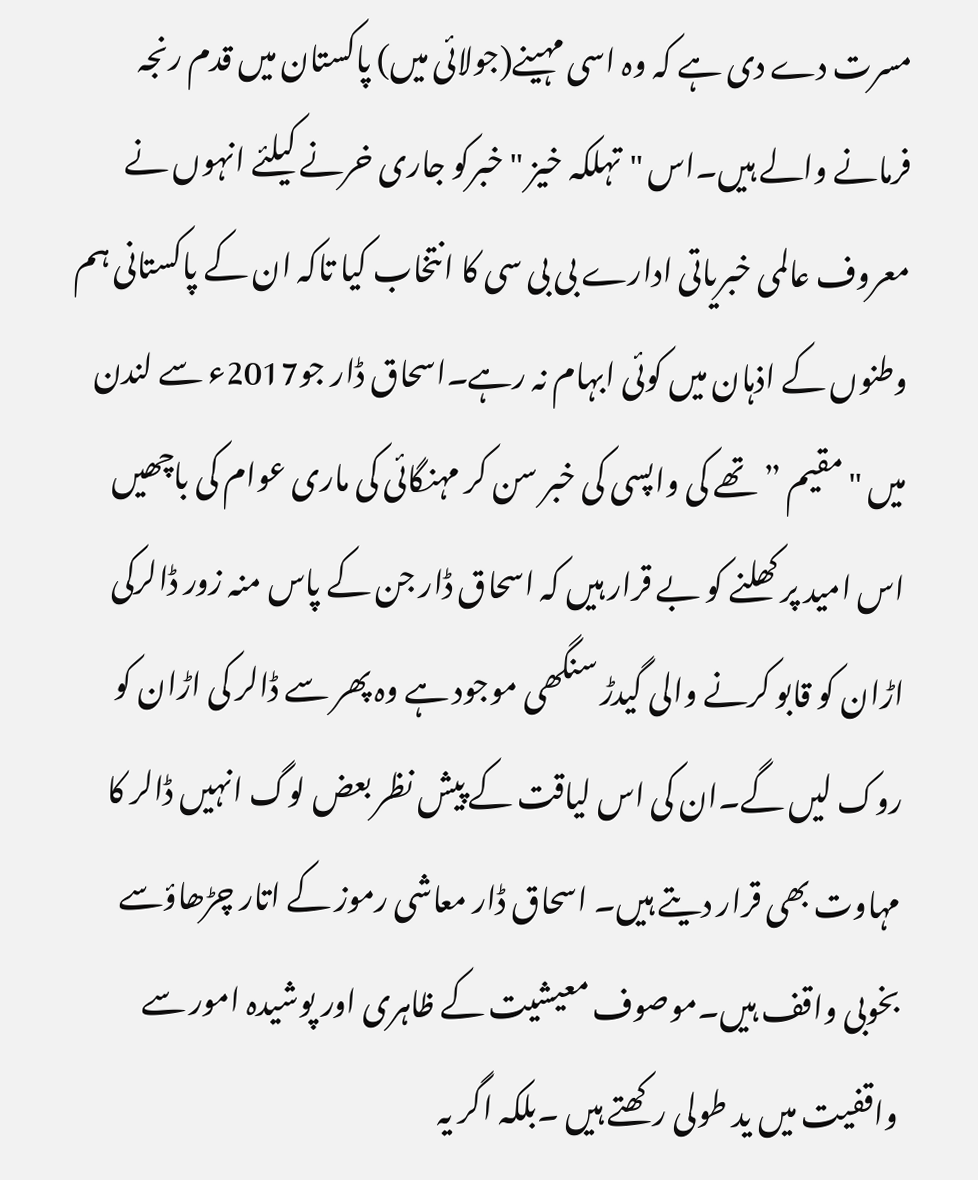مسرت دے دی ہے کہ وہ اسی مہینے(جولائی میں) پاکستان میں قدم رنجہ فرمانے والے ہیں۔اس "تہلکہ خیز "خبرکو جاری خرنے کیلئے انہوں نے معروف عالمی خبریاتی ادارے بی بی سی کا انتخاب کیا تاکہ ان کے پاکستانی ہم وطنوں کے اذہان میں کوئی ابہام نہ رہے۔اسحاق ڈار جو2017ء سے لندن میں "مقیم ” تھے کی واپسی کی خبر سن کر مہنگائی کی ماری عوام کی باچھیں اس امید پر کھلنے کو بے قرار ہیں کہ اسحاق ڈار جن کے پاس منہ زور ڈالرکی اڑان کو قابو کرنے والی گیدڑ سنگھی موجود ہے وہ پھر سے ڈالر کی اڑان کو روک لیں گے۔ان کی اس لیاقت کے پیش نظر بعض لوگ انہیں ڈالر کا مہاوت بھی قرار دیتے ہیں۔ اسحاق ڈار معاشی رموز کے اتار چڑھاؤسے بخوبی واقف ہیں۔موصوف معیشیت کے ظاہری اور پوشیدہ امور سے واقفیت میں ید طولی رکھتے ہیں ۔بلکہ اگر یہ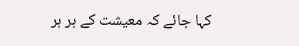کہا جائے کہ معیشت کے ہر ہر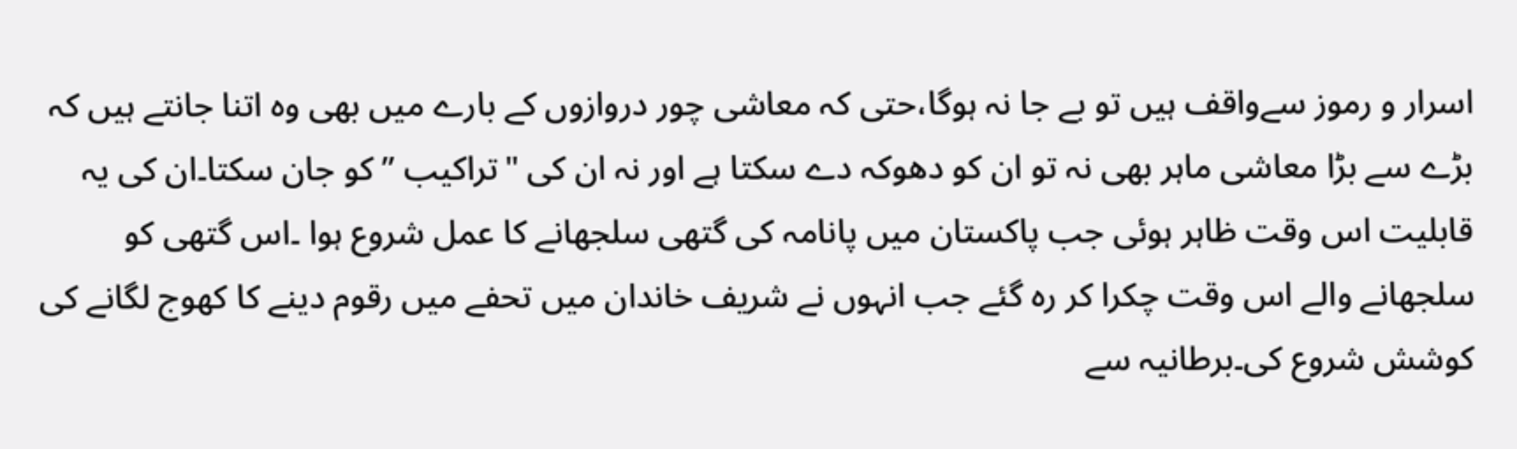اسرار و رموز سےواقف ہیں تو بے جا نہ ہوگا،حتی کہ معاشی چور دروازوں کے بارے میں بھی وہ اتنا جانتے ہیں کہ بڑے سے بڑا معاشی ماہر بھی نہ تو ان کو دھوکہ دے سکتا ہے اور نہ ان کی "تراکیب ” کو جان سکتا۔ان کی یہ قابلیت اس وقت ظاہر ہوئی جب پاکستان میں پانامہ کی گتھی سلجھانے کا عمل شروع ہوا ۔اس گتھی کو سلجھانے والے اس وقت چکرا کر رہ گئے جب انہوں نے شریف خاندان میں تحفے میں رقوم دینے کا کھوج لگانے کی کوشش شروع کی۔برطانیہ سے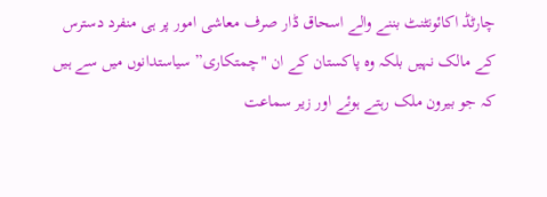چارٹڈ اکائونٹنٹ بننے والے اسحاق ڈار صرف معاشی امور پر ہی منفرد دسترس کے مالک نہیں بلکہ وہ پاکستان کے ان "چمتکاری” سیاستدانوں میں سے ہیں کہ جو بیرون ملک رہتے ہوئے اور زیر سماعت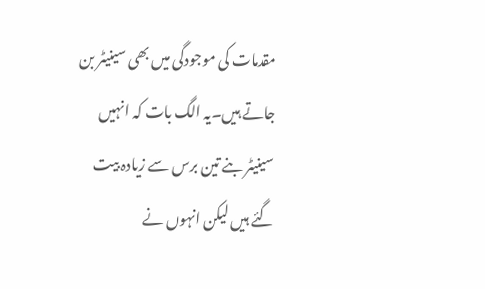مقدمات کی موجودگی میں بھی سینیٹر بن جاتے ہیں۔یہ الگ بات کہ انہیں سینیٹر بنے تین برس سے زیادہ بیت گئے ہیں لیکن انہوں نے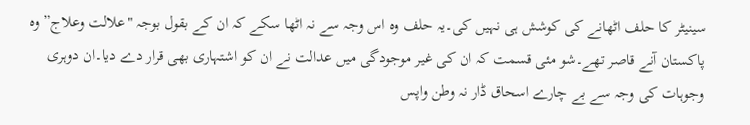سینیٹر کا حلف اٹھانے کی کوشش ہی نہیں کی۔یہ حلف وہ اس وجہ سے نہ اٹھا سکے کہ ان کے بقول بوجہ "علالت وعلاج” وہ پاکستان آنے قاصر تھے۔شو مئی قسمت کہ ان کی غیر موجودگی میں عدالت نے ان کو اشتہاری بھی قرار دے دیا۔ان دوہری وجوہات کی وجہ سے بے چارے اسحاق ڈار نہ وطن واپس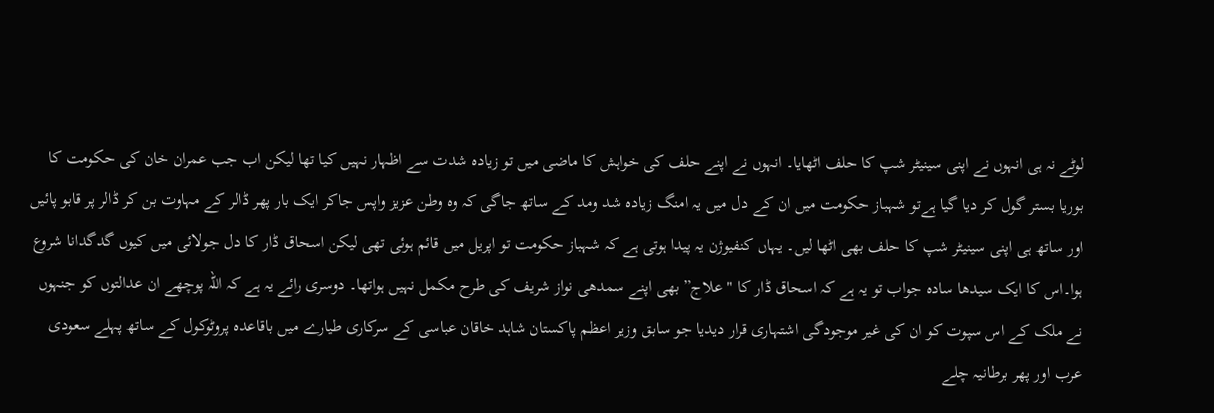لوٹے نہ ہی انہوں نے اپنی سینیٹر شپ کا حلف اٹھایا۔ انہوں نے اپنے حلف کی خواہش کا ماضی میں تو زیادہ شدت سے اظہار نہیں کیا تھا لیکن اب جب عمران خان کی حکومت کا بوریا بستر گول کر دیا گیا ہےتو شہباز حکومت میں ان کے دل میں یہ امنگ زیادہ شد ومد کے ساتھ جاگی کہ وہ وطن عزیز واپس جاکر ایک بار پھر ڈالر کے مہاوت بن کر ڈالر پر قابو پائیں اور ساتھ ہی اپنی سینیٹر شپ کا حلف بھی اٹھا لیں۔ یہاں کنفیوژن یہ پیدا ہوتی ہے کہ شہباز حکومت تو اپریل میں قائم ہوئی تھی لیکن اسحاق ڈار کا دل جولائی میں کیوں گدگدانا شروع ہوا۔اس کا ایک سیدھا سادہ جواب تو یہ ہے کہ اسحاق ڈار کا "علاج” بھی اپنے سمدھی نواز شریف کی طرح مکمل نہیں ہواتھا۔ دوسری رائے یہ ہے کہ اللہ پوچھے ان عدالتوں کو جنہوں نے ملک کے اس سپوت کو ان کی غیر موجودگی اشتہاری قرار دیدیا جو سابق وزیر اعظم پاکستان شاہد خاقان عباسی کے سرکاری طیارے میں باقاعدہ پروٹوکول کے ساتھ پہلے سعودی عرب اور پھر برطانیہ چلے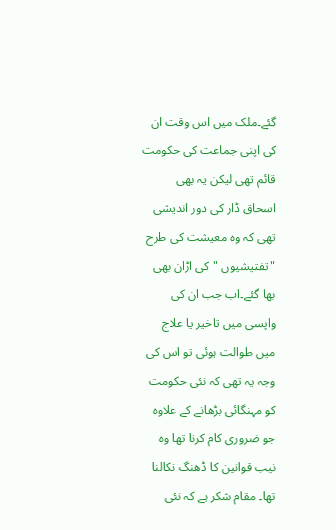گئے۔ملک میں اس وقت ان کی اپنی جماعت کی حکومت قائم تھی لیکن یہ بھی اسحاق ڈار کی دور اندیشی تھی کہ وہ معیشت کی طرح "تفتیشیوں "کی اڑان بھی بھا گئے۔اب جب ان کی واپسی میں تاخیر یا علاج میں طوالت ہوئی تو اس کی وجہ یہ تھی کہ نئی حکومت کو مہنگائی بڑھانے کے علاوہ جو ضروری کام کرنا تھا وہ نیب قوانین کا ڈھنگ نکالنا تھا۔ مقام شکر ہے کہ نئی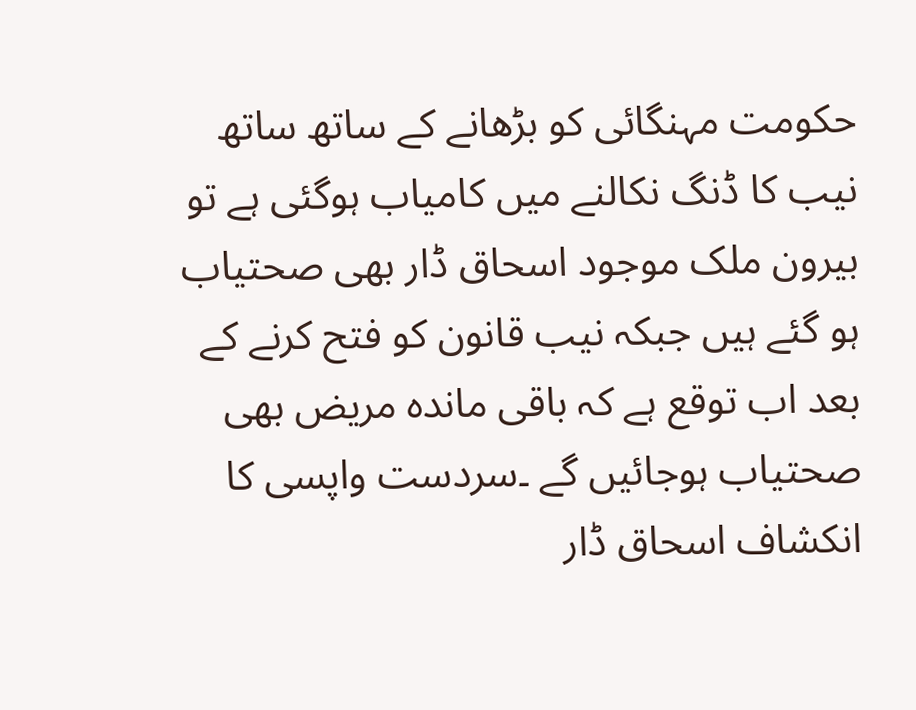حکومت مہنگائی کو بڑھانے کے ساتھ ساتھ نیب کا ڈنگ نکالنے میں کامیاب ہوگئی ہے تو بیرون ملک موجود اسحاق ڈار بھی صحتیاب ہو گئے ہیں جبکہ نیب قانون کو فتح کرنے کے بعد اب توقع ہے کہ باقی ماندہ مریض بھی صحتیاب ہوجائیں گے ۔سردست واپسی کا انکشاف اسحاق ڈار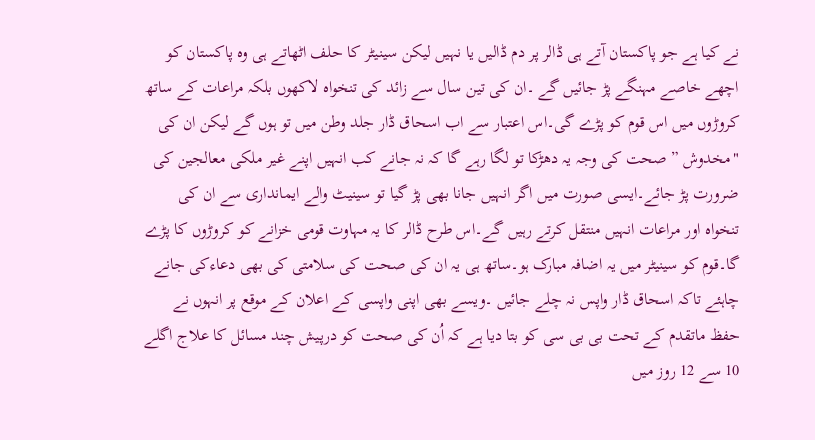نے کیا ہے جو پاکستان آتے ہی ڈالر پر دم ڈالیں یا نہیں لیکن سینیٹر کا حلف اٹھاتے ہی وہ پاکستان کو اچھے خاصے مہنگے پڑ جائیں گے ۔ان کی تین سال سے زائد کی تنخواہ لاکھوں بلکہ مراعات کے ساتھ کروڑوں میں اس قوم کو پڑے گی۔اس اعتبار سے اب اسحاق ڈار جلد وطن میں تو ہوں گے لیکن ان کی "مخدوش ” صحت کی وجہ یہ دھڑکا تو لگا رہے گا کہ نہ جانے کب انہیں اپنے غیر ملکی معالجین کی ضرورت پڑ جائے۔ایسی صورت میں اگر انہیں جانا بھی پڑ گیا تو سینیٹ والے ایمانداری سے ان کی تنخواہ اور مراعات انہیں منتقل کرتے رہیں گے۔اس طرح ڈالر کا یہ مہاوت قومی خزانے کو کروڑوں کا پڑے گا۔قوم کو سینیٹر میں یہ اضافہ مبارک ہو۔ساتھ ہی یہ ان کی صحت کی سلامتی کی بھی دعاءکی جانے چاہئے تاکہ اسحاق ڈار واپس نہ چلے جائیں ۔ویسے بھی اپنی واپسی کے اعلان کے موقع پر انہوں نے حفظ ماتقدم کے تحت بی بی سی کو بتا دیا ہے کہ اُن کی صحت کو درپیش چند مسائل کا علاج اگلے 10 سے 12 روز میں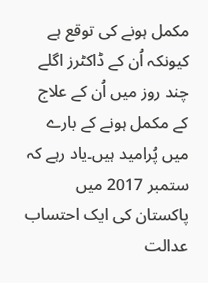مکمل ہونے کی توقع ہے کیونکہ اُن کے ڈاکٹرز اگلے چند روز میں اُن کے علاج کے مکمل ہونے کے بارے میں پُرامید ہیں۔یاد رہے کہ ستمبر 2017 میں پاکستان کی ایک احتساب عدالت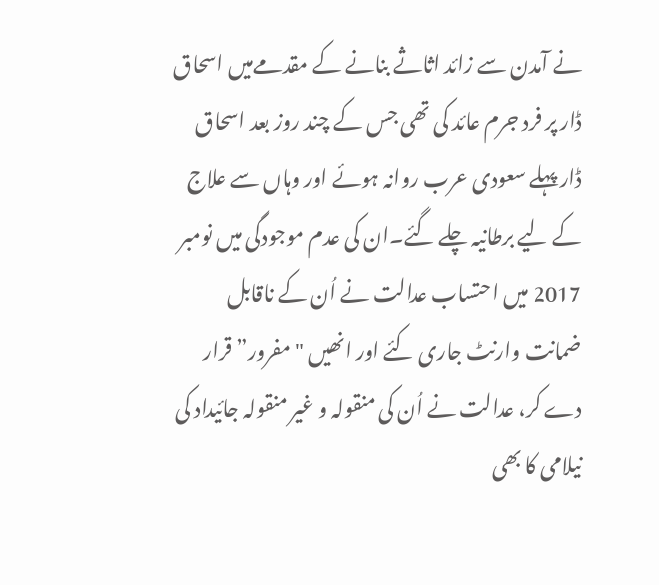نے آمدن سے زائد اثاثے بنانے کے مقدمےمیں اسحاق ڈار پر فرد جرم عائد کی تھی جس کے چند روز بعد اسحاق ڈار پہلے سعودی عرب روانہ ہوئے اور وہاں سے علاج کے لیے برطانیہ چلے گئے۔ان کی عدم موجودگی میں نومبر 2017 میں احتساب عدالت نے اُن کے ناقابل ضمانت وارنٹ جاری کئے اور انھیں "مفرور” قرار دے کر، عدالت نے اُن کی منقولہ و غیر منقولہ جائیداد کی نیلامی کا بھی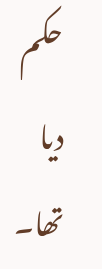حکم دیا تھا۔